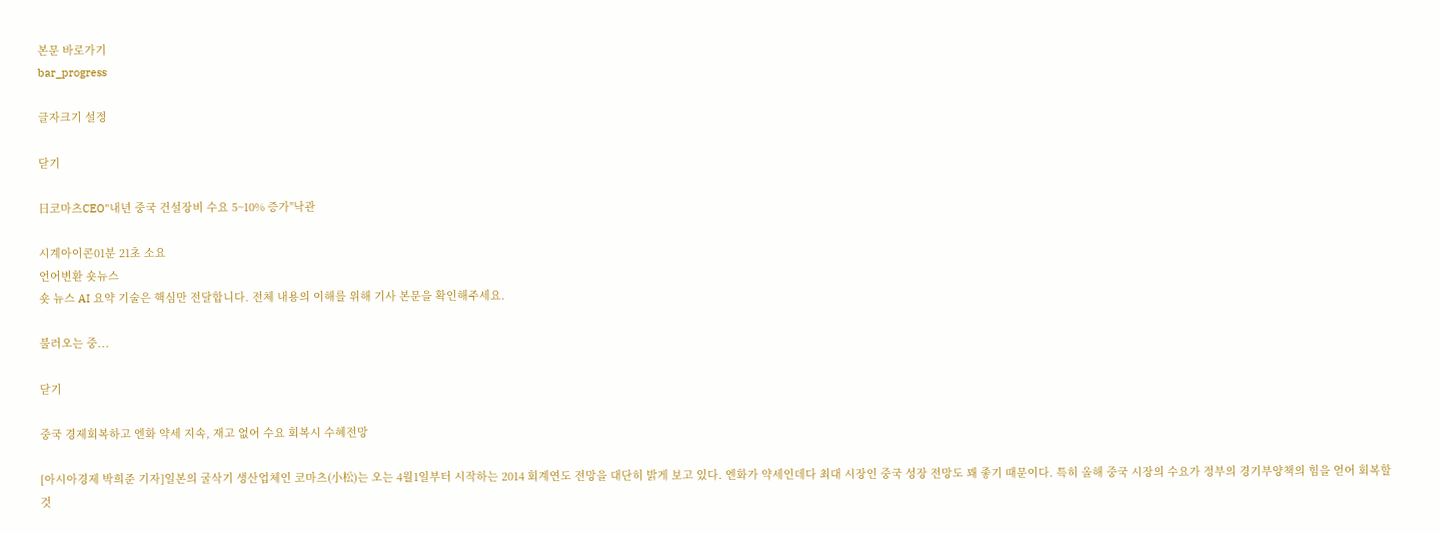본문 바로가기
bar_progress

글자크기 설정

닫기

日코마츠CEO"내년 중국 건설장비 수요 5~10% 증가"낙관

시계아이콘01분 21초 소요
언어변환 숏뉴스
숏 뉴스 AI 요약 기술은 핵심만 전달합니다. 전체 내용의 이해를 위해 기사 본문을 확인해주세요.

불러오는 중...

닫기

중국 경제회복하고 엔화 약세 지속, 재고 없어 수요 회복시 수혜전망

[아시아경제 박희준 기자]일본의 굴삭기 생산업체인 코마츠(小松)는 오는 4월1일부터 시작하는 2014 회계연도 전망을 대단히 밝게 보고 있다. 엔화가 약세인데다 최대 시장인 중국 성장 전망도 꽤 좋기 때문이다. 특히 올해 중국 시장의 수요가 정부의 경기부양책의 힘을 얻어 회복할 것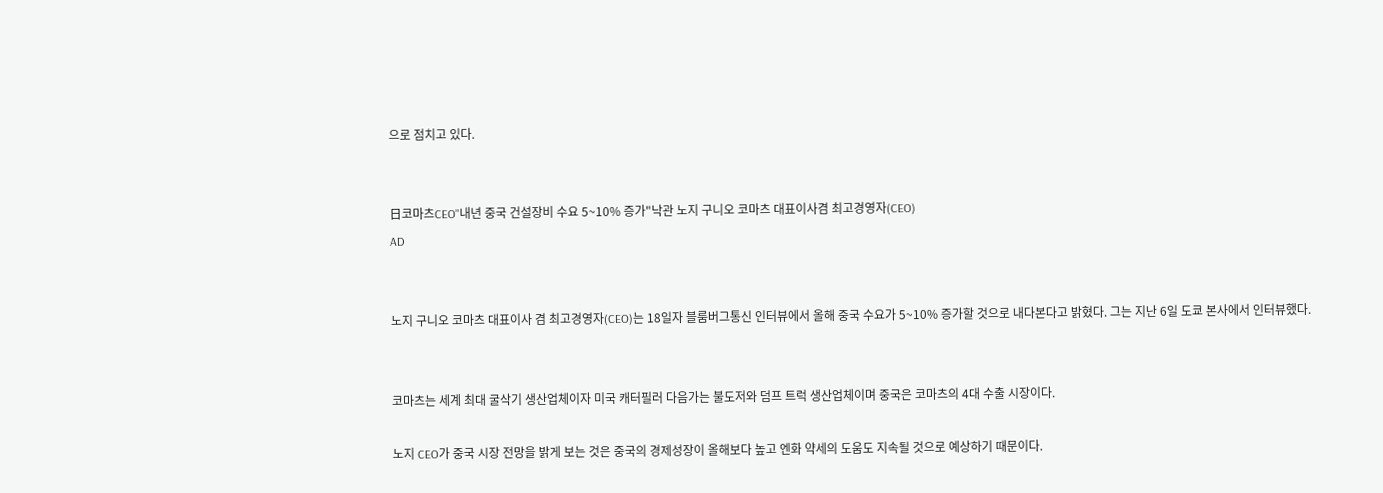으로 점치고 있다.


日코마츠CEO"내년 중국 건설장비 수요 5~10% 증가"낙관 노지 구니오 코마츠 대표이사겸 최고경영자(CEO)
AD


노지 구니오 코마츠 대표이사 겸 최고경영자(CEO)는 18일자 블룸버그통신 인터뷰에서 올해 중국 수요가 5~10% 증가할 것으로 내다본다고 밝혔다. 그는 지난 6일 도쿄 본사에서 인터뷰했다.


코마츠는 세계 최대 굴삭기 생산업체이자 미국 캐터필러 다음가는 불도저와 덤프 트럭 생산업체이며 중국은 코마츠의 4대 수출 시장이다.

노지 CEO가 중국 시장 전망을 밝게 보는 것은 중국의 경제성장이 올해보다 높고 엔화 약세의 도움도 지속될 것으로 예상하기 때문이다.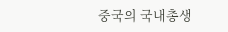중국의 국내총생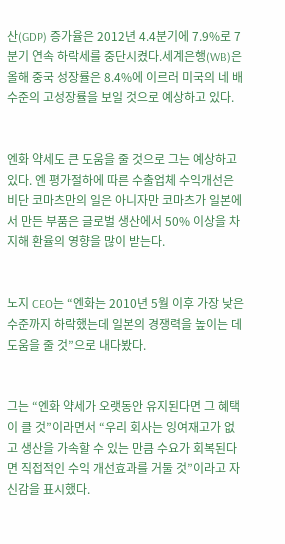산(GDP) 증가율은 2012년 4.4분기에 7.9%로 7분기 연속 하락세를 중단시켰다.세계은행(WB)은 올해 중국 성장률은 8.4%에 이르러 미국의 네 배 수준의 고성장률을 보일 것으로 예상하고 있다.


엔화 약세도 큰 도움을 줄 것으로 그는 예상하고 있다. 엔 평가절하에 따른 수출업체 수익개선은 비단 코마츠만의 일은 아니자만 코마츠가 일본에서 만든 부품은 글로벌 생산에서 50% 이상을 차지해 환율의 영향을 많이 받는다.


노지 CEO는 “엔화는 2010년 5월 이후 가장 낮은 수준까지 하락했는데 일본의 경쟁력을 높이는 데 도움을 줄 것”으로 내다봤다.


그는 “엔화 약세가 오랫동안 유지된다면 그 혜택이 클 것”이라면서 “우리 회사는 잉여재고가 없고 생산을 가속할 수 있는 만큼 수요가 회복된다면 직접적인 수익 개선효과를 거둘 것”이라고 자신감을 표시했다.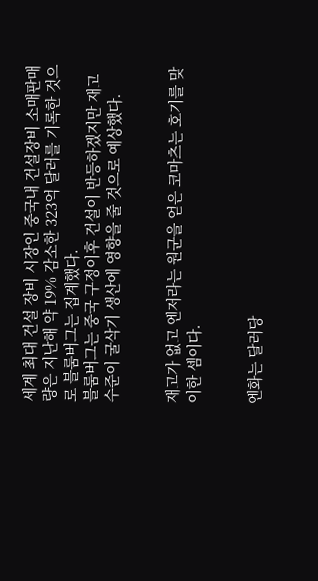세계 최대 건설 장비 시장인 중국내 건설장비 소매판매량은 지난해 약 19% 감소한 323억 달러를 기록한 것으로 블룸버그는 집계했다.
블룸버그는 중국 구정이후 건설이 반등하겠지만 재고수준이 굴삭기 생산에 영향을 줄 것으로 예상했다.


재고가 없고 엔저라는 원군을 얻은 코마츠는 호기를 맞이한 셈이다.


엔화는 달러당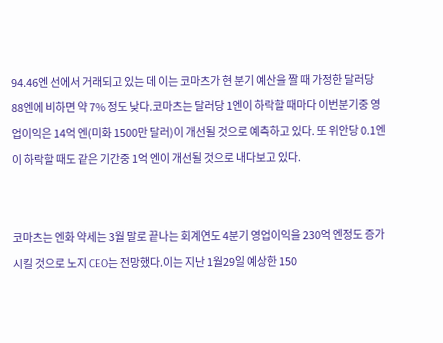94.46엔 선에서 거래되고 있는 데 이는 코마츠가 현 분기 예산을 짤 때 가정한 달러당 88엔에 비하면 약 7% 정도 낮다.코마츠는 달러당 1엔이 하락할 때마다 이번분기중 영업이익은 14억 엔(미화 1500만 달러)이 개선될 것으로 예측하고 있다. 또 위안당 0.1엔이 하락할 때도 같은 기간중 1억 엔이 개선될 것으로 내다보고 있다.


코마츠는 엔화 약세는 3월 말로 끝나는 회계연도 4분기 영업이익을 230억 엔정도 증가시킬 것으로 노지 CEO는 전망했다.이는 지난 1월29일 예상한 150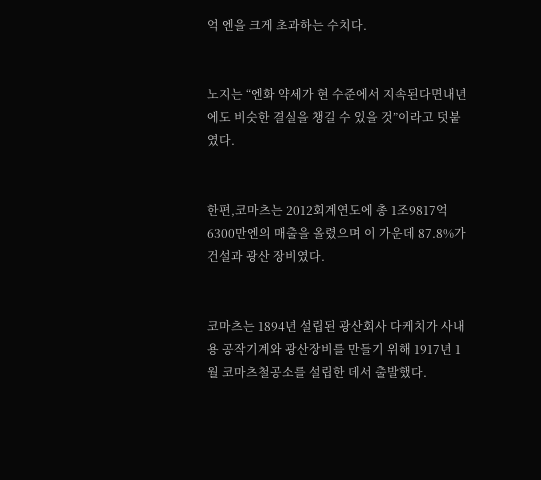억 엔을 크게 초과하는 수치다.


노지는 “엔화 약세가 현 수준에서 지속된다면내년에도 비슷한 결실을 챙길 수 있을 것”이라고 덧붙였다.


한편,코마츠는 2012회계연도에 총 1조9817억6300만엔의 매출을 올렸으며 이 가운데 87.8%가 건설과 광산 장비였다.


코마츠는 1894년 설립된 광산회사 다케치가 사내용 공작기계와 광산장비를 만들기 위해 1917년 1월 코마츠철공소를 설립한 데서 출발했다.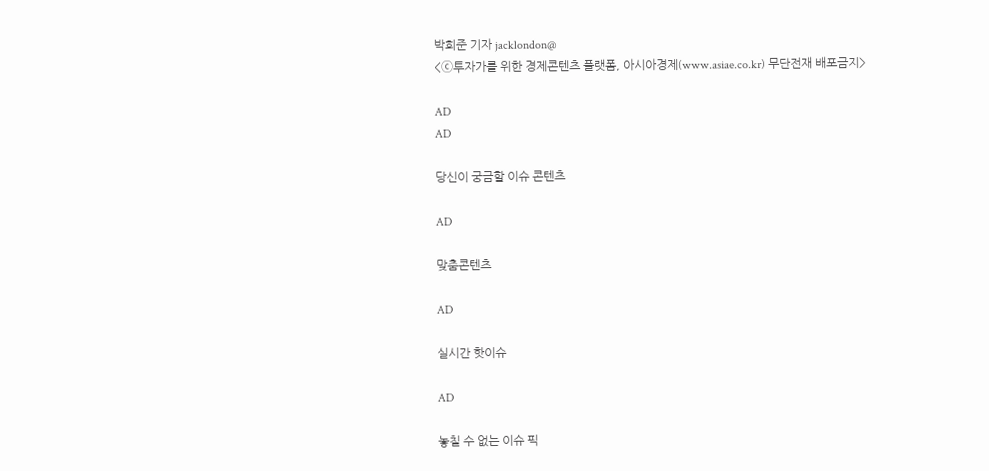박희준 기자 jacklondon@
<ⓒ투자가를 위한 경제콘텐츠 플랫폼, 아시아경제(www.asiae.co.kr) 무단전재 배포금지>

AD
AD

당신이 궁금할 이슈 콘텐츠

AD

맞춤콘텐츠

AD

실시간 핫이슈

AD

놓칠 수 없는 이슈 픽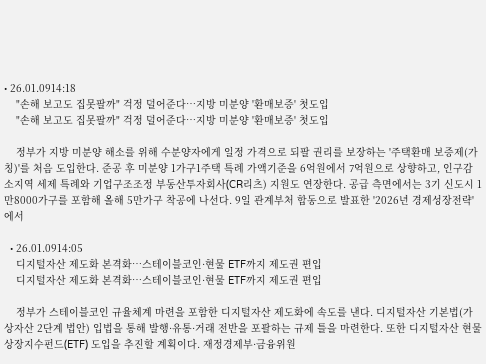• 26.01.0914:18
    "손해 보고도 집못팔까" 걱정 덜어준다…지방 미분양 '환매보증' 첫도입
    "손해 보고도 집못팔까" 걱정 덜어준다…지방 미분양 '환매보증' 첫도입

    정부가 지방 미분양 해소를 위해 수분양자에게 일정 가격으로 되팔 권리를 보장하는 '주택환매 보증제(가칭)'를 처음 도입한다. 준공 후 미분양 1가구1주택 특례 가액기준을 6억원에서 7억원으로 상향하고, 인구감소지역 세제 특례와 기업구조조정 부동산투자회사(CR리츠) 지원도 연장한다. 공급 측면에서는 3기 신도시 1만8000가구를 포함해 올해 5만가구 착공에 나선다. 9일 관계부처 합동으로 발표한 '2026년 경제성장전략'에서

  • 26.01.0914:05
    디지털자산 제도화 본격화…스테이블코인·현물 ETF까지 제도권 편입
    디지털자산 제도화 본격화…스테이블코인·현물 ETF까지 제도권 편입

    정부가 스테이블코인 규율체계 마련을 포함한 디지털자산 제도화에 속도를 낸다. 디지털자산 기본법(가상자산 2단계 법안) 입법을 통해 발행·유통·거래 전반을 포괄하는 규제 틀을 마련한다. 또한 디지털자산 현물 상장지수펀드(ETF) 도입을 추진할 계획이다. 재정경제부·금융위원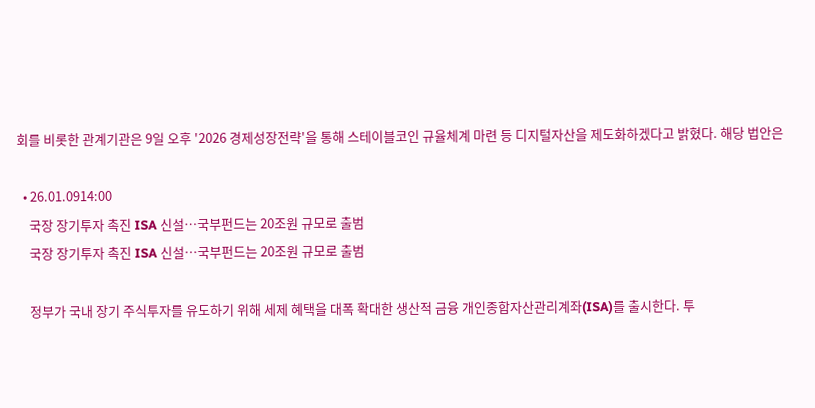회를 비롯한 관계기관은 9일 오후 '2026 경제성장전략'을 통해 스테이블코인 규율체계 마련 등 디지털자산을 제도화하겠다고 밝혔다. 해당 법안은

  • 26.01.0914:00
    국장 장기투자 촉진 ISA 신설…국부펀드는 20조원 규모로 출범
    국장 장기투자 촉진 ISA 신설…국부펀드는 20조원 규모로 출범

    정부가 국내 장기 주식투자를 유도하기 위해 세제 혜택을 대폭 확대한 생산적 금융 개인종합자산관리계좌(ISA)를 출시한다. 투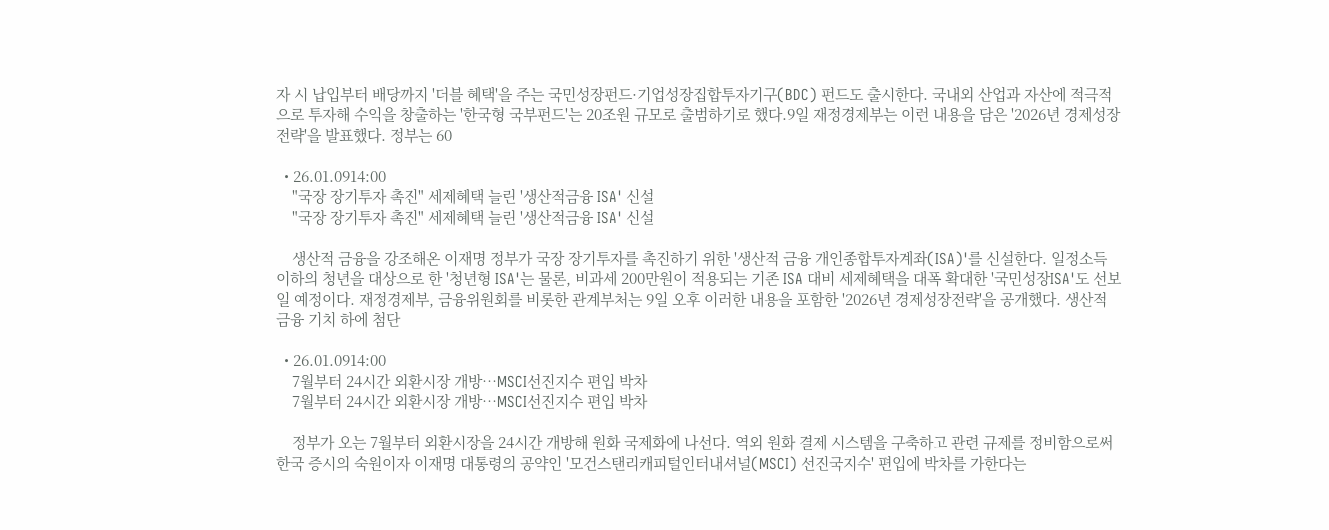자 시 납입부터 배당까지 '더블 혜택'을 주는 국민성장펀드·기업성장집합투자기구(BDC) 펀드도 출시한다. 국내외 산업과 자산에 적극적으로 투자해 수익을 창출하는 '한국형 국부펀드'는 20조원 규모로 출범하기로 했다.9일 재정경제부는 이런 내용을 담은 '2026년 경제성장전략'을 발표했다. 정부는 60

  • 26.01.0914:00
    "국장 장기투자 촉진" 세제혜택 늘린 '생산적금융 ISA' 신설
    "국장 장기투자 촉진" 세제혜택 늘린 '생산적금융 ISA' 신설

    생산적 금융을 강조해온 이재명 정부가 국장 장기투자를 촉진하기 위한 '생산적 금융 개인종합투자계좌(ISA)'를 신설한다. 일정소득 이하의 청년을 대상으로 한 '청년형 ISA'는 물론, 비과세 200만원이 적용되는 기존 ISA 대비 세제혜택을 대폭 확대한 '국민성장ISA'도 선보일 예정이다. 재정경제부, 금융위원회를 비롯한 관계부처는 9일 오후 이러한 내용을 포함한 '2026년 경제성장전략'을 공개했다. 생산적 금융 기치 하에 첨단

  • 26.01.0914:00
    7월부터 24시간 외환시장 개방…MSCI선진지수 편입 박차
    7월부터 24시간 외환시장 개방…MSCI선진지수 편입 박차

    정부가 오는 7월부터 외환시장을 24시간 개방해 원화 국제화에 나선다. 역외 원화 결제 시스템을 구축하고 관련 규제를 정비함으로써 한국 증시의 숙원이자 이재명 대통령의 공약인 '모건스탠리캐피털인터내셔널(MSCI) 선진국지수' 편입에 박차를 가한다는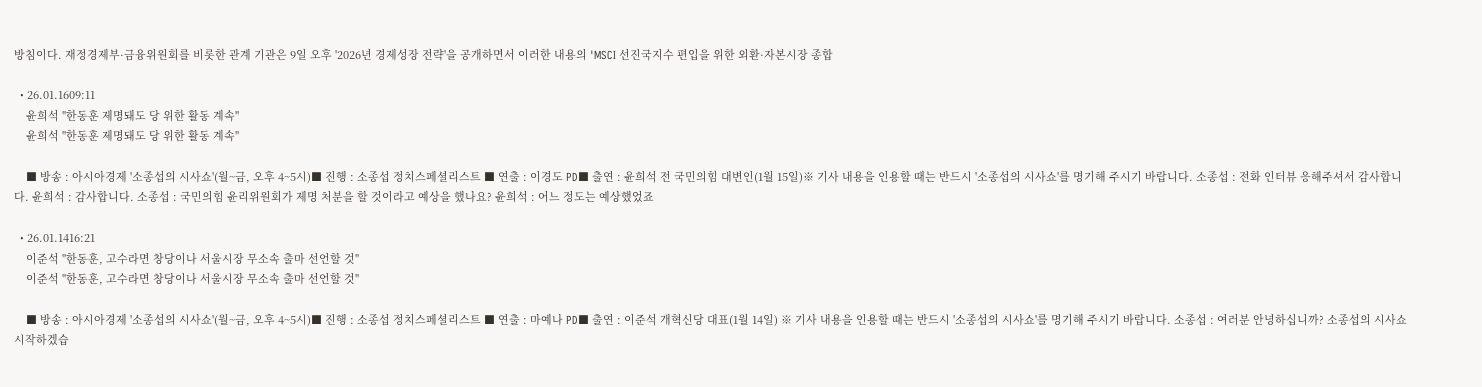방침이다. 재정경제부·금융위원회를 비롯한 관계 기관은 9일 오후 '2026년 경제성장 전략'을 공개하면서 이러한 내용의 'MSCI 선진국지수 편입을 위한 외환·자본시장 종합

  • 26.01.1609:11
    윤희석 "한동훈 제명돼도 당 위한 활동 계속"
    윤희석 "한동훈 제명돼도 당 위한 활동 계속"

    ■ 방송 : 아시아경제 '소종섭의 시사쇼'(월~금, 오후 4~5시)■ 진행 : 소종섭 정치스페셜리스트 ■ 연출 : 이경도 PD■ 출연 : 윤희석 전 국민의힘 대변인(1월 15일)※ 기사 내용을 인용할 때는 반드시 '소종섭의 시사쇼'를 명기해 주시기 바랍니다. 소종섭 : 전화 인터뷰 응해주셔서 감사합니다. 윤희석 : 감사합니다. 소종섭 : 국민의힘 윤리위원회가 제명 처분을 할 것이라고 예상을 했나요? 윤희석 : 어느 정도는 예상했었죠

  • 26.01.1416:21
    이준석 "한동훈, 고수라면 창당이나 서울시장 무소속 출마 선언할 것"
    이준석 "한동훈, 고수라면 창당이나 서울시장 무소속 출마 선언할 것"

    ■ 방송 : 아시아경제 '소종섭의 시사쇼'(월~금, 오후 4~5시)■ 진행 : 소종섭 정치스페셜리스트 ■ 연출 : 마예나 PD■ 출연 : 이준석 개혁신당 대표(1월 14일) ※ 기사 내용을 인용할 때는 반드시 '소종섭의 시사쇼'를 명기해 주시기 바랍니다. 소종섭 : 여러분 안녕하십니까? 소종섭의 시사쇼 시작하겠습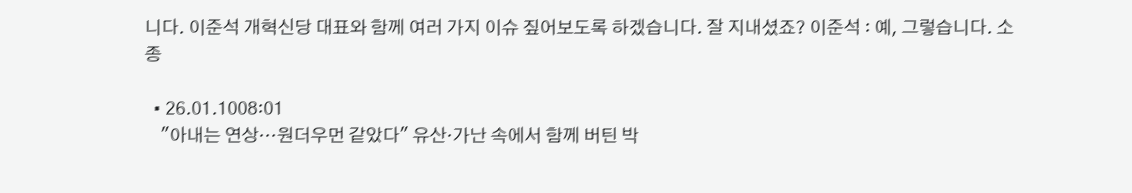니다. 이준석 개혁신당 대표와 함께 여러 가지 이슈 짚어보도록 하겠습니다. 잘 지내셨죠? 이준석 : 예, 그렇습니다. 소종

  • 26.01.1008:01
    "아내는 연상…원더우먼 같았다" 유산·가난 속에서 함께 버틴 박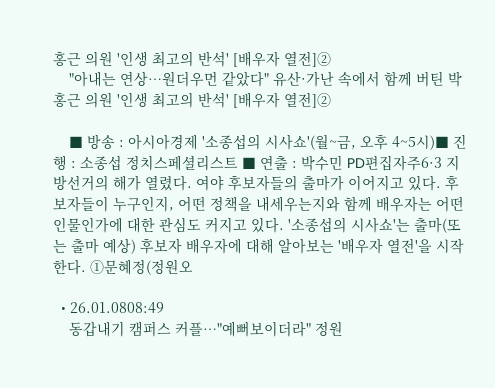홍근 의원 '인생 최고의 반석' [배우자 열전]②
    "아내는 연상…원더우먼 같았다" 유산·가난 속에서 함께 버틴 박홍근 의원 '인생 최고의 반석' [배우자 열전]②

    ■ 방송 : 아시아경제 '소종섭의 시사쇼'(월~금, 오후 4~5시)■ 진행 : 소종섭 정치스페셜리스트 ■ 연출 : 박수민 PD편집자주6·3 지방선거의 해가 열렸다. 여야 후보자들의 출마가 이어지고 있다. 후보자들이 누구인지, 어떤 정책을 내세우는지와 함께 배우자는 어떤 인물인가에 대한 관심도 커지고 있다. '소종섭의 시사쇼'는 출마(또는 출마 예상) 후보자 배우자에 대해 알아보는 '배우자 열전'을 시작한다. ①문혜정(정원오

  • 26.01.0808:49
    동갑내기 캠퍼스 커플…"예뻐보이더라" 정원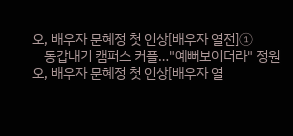오, 배우자 문혜정 첫 인상[배우자 열전]①
    동갑내기 캠퍼스 커플…"예뻐보이더라" 정원오, 배우자 문혜정 첫 인상[배우자 열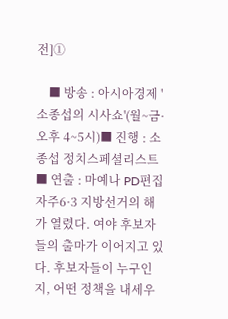전]①

    ■ 방송 : 아시아경제 '소종섭의 시사쇼'(월~금·오후 4~5시)■ 진행 : 소종섭 정치스페셜리스트 ■ 연출 : 마예나 PD편집자주6·3 지방선거의 해가 열렸다. 여야 후보자들의 출마가 이어지고 있다. 후보자들이 누구인지, 어떤 정책을 내세우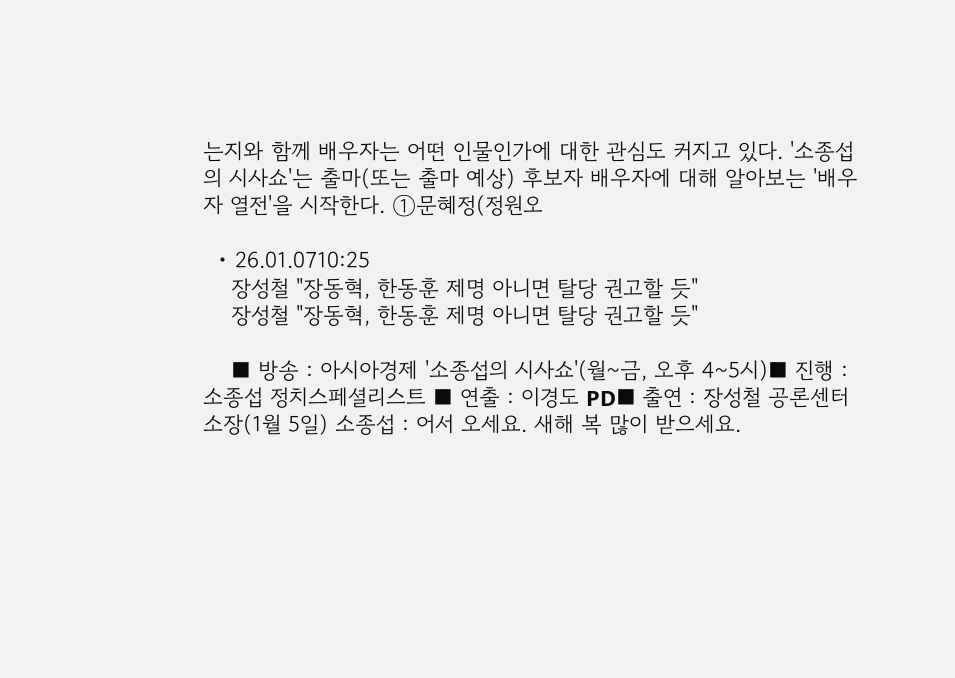는지와 함께 배우자는 어떤 인물인가에 대한 관심도 커지고 있다. '소종섭의 시사쇼'는 출마(또는 출마 예상) 후보자 배우자에 대해 알아보는 '배우자 열전'을 시작한다. ①문혜정(정원오

  • 26.01.0710:25
    장성철 "장동혁, 한동훈 제명 아니면 탈당 권고할 듯"
    장성철 "장동혁, 한동훈 제명 아니면 탈당 권고할 듯"

    ■ 방송 : 아시아경제 '소종섭의 시사쇼'(월~금, 오후 4~5시)■ 진행 : 소종섭 정치스페셜리스트 ■ 연출 : 이경도 PD■ 출연 : 장성철 공론센터 소장(1월 5일) 소종섭 : 어서 오세요. 새해 복 많이 받으세요.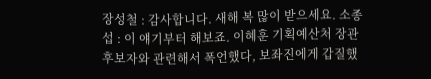장성철 : 감사합니다. 새해 복 많이 받으세요. 소종섭 : 이 얘기부터 해보죠. 이혜훈 기획예산처 장관 후보자와 관련해서 폭언했다, 보좌진에게 갑질했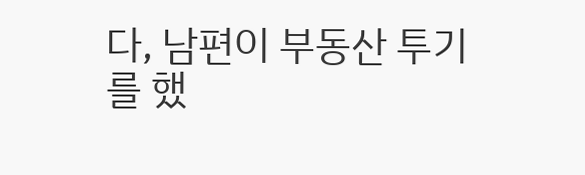다, 남편이 부동산 투기를 했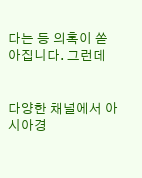다는 등 의혹이 쏟아집니다. 그런데


다양한 채널에서 아시아경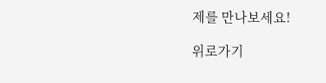제를 만나보세요!

위로가기